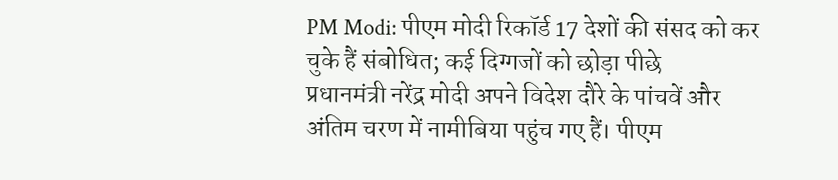PM Modi: पीएम मोदी रिकॉर्ड 17 देशों की संसद को कर चुके हैं संबोधित; कई दिग्गजों को छोड़ा पीछे
प्रधानमंत्री नरेंद्र मोदी अपने विदेश दौरे के पांचवें और अंतिम चरण में नामीबिया पहुंच गए हैं। पीएम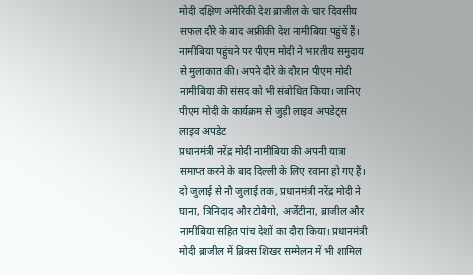मोदी दक्षिण अमेरिकी देश ब्राजील के चार दिवसीय सफल दौरे के बाद अफ्रीकी देश नामीबिया पहुंचें हैं। नामीबिया पहुंचने पर पीएम मोदी ने भारतीय समुदाय से मुलाकात की। अपने दौरे के दौरान पीएम मोदी नामीबिया की संसद को भी संबोधित किया। जानिए पीएम मोदी के कार्यक्रम से जुड़ी लाइव अपडेट्स
लाइव अपडेट
प्रधानमंत्री नरेंद्र मोदी नामीबिया की अपनी यात्रा समाप्त करने के बाद दिल्ली के लिए रवाना हो गए हैं। दो जुलाई से नौ जुलाई तक, प्रधानमंत्री नरेंद्र मोदी ने घाना, त्रिनिदाद और टोबैगो, अर्जेंटीना, ब्राजील और नामीबिया सहित पांच देशों का दौरा किया। प्रधानमंत्री मोदी ब्राजील में ब्रिक्स शिखर सम्मेलन में भी शामिल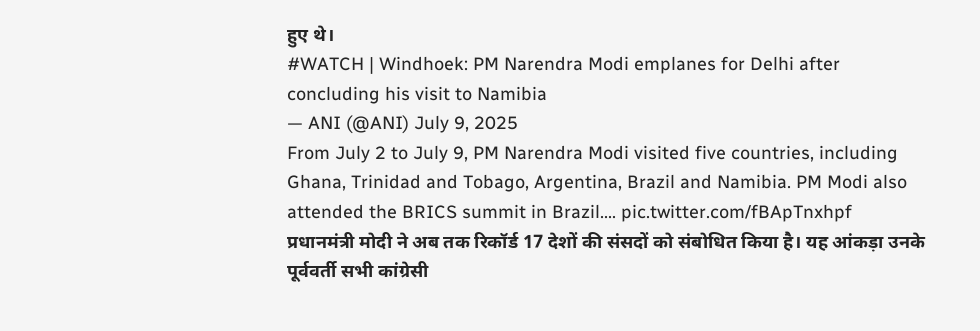हुए थे।
#WATCH | Windhoek: PM Narendra Modi emplanes for Delhi after concluding his visit to Namibia
— ANI (@ANI) July 9, 2025
From July 2 to July 9, PM Narendra Modi visited five countries, including Ghana, Trinidad and Tobago, Argentina, Brazil and Namibia. PM Modi also attended the BRICS summit in Brazil.… pic.twitter.com/fBApTnxhpf
प्रधानमंत्री मोदी ने अब तक रिकॉर्ड 17 देशों की संसदों को संबोधित किया है। यह आंकड़ा उनके पूर्ववर्ती सभी कांग्रेसी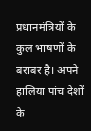प्रधानमंत्रियों के कुल भाषणों के बराबर है। अपने हालिया पांच देशों के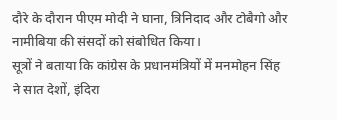दौरे के दौरान पीएम मोदी ने घाना, त्रिनिदाद और टोबैगो और नामीबिया की संसदों को संबोधित किया।
सूत्रों ने बताया कि कांग्रेस के प्रधानमंत्रियों में मनमोहन सिंह ने सात देशों, इंदिरा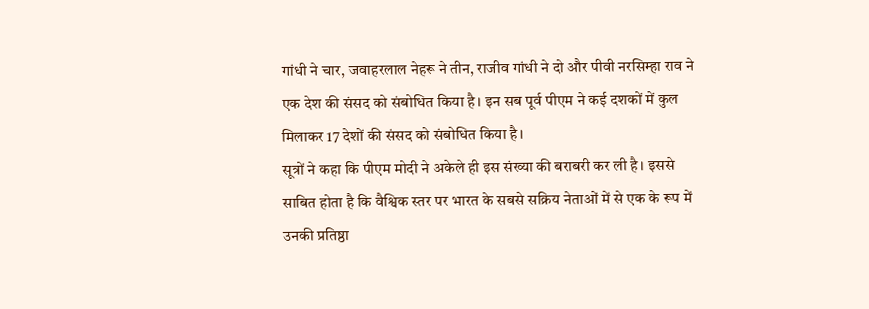गांधी ने चार, जवाहरलाल नेहरू ने तीन, राजीव गांधी ने दो और पीवी नरसिम्हा राव ने एक देश की संसद को संबोधित किया है। इन सब पूर्व पीएम ने कई दशकों में कुल मिलाकर 17 देशों की संसद को संबोधित किया है।
सूत्रों ने कहा कि पीएम मोदी ने अकेले ही इस संख्या की बराबरी कर ली है। इससे साबित होता है कि वैश्विक स्तर पर भारत के सबसे सक्रिय नेताओं में से एक के रूप में उनकी प्रतिष्ठा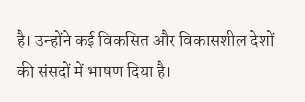है। उन्होंने कई विकसित और विकासशील देशों की संसदों में भाषण दिया है।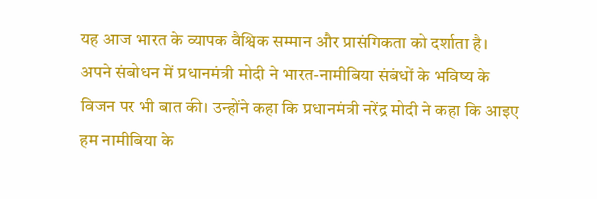यह आज भारत के व्यापक वैश्विक सम्मान और प्रासंगिकता को दर्शाता है।
अपने संबोधन में प्रधानमंत्री मोदी ने भारत-नामीबिया संबंधों के भविष्य के विजन पर भी बात की। उन्होंने कहा कि प्रधानमंत्री नरेंद्र मोदी ने कहा कि आइए हम नामीबिया के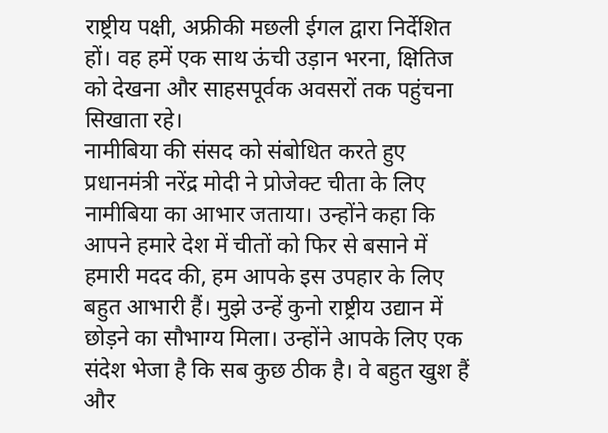राष्ट्रीय पक्षी, अफ्रीकी मछली ईगल द्वारा निर्देशित हों। वह हमें एक साथ ऊंची उड़ान भरना, क्षितिज को देखना और साहसपूर्वक अवसरों तक पहुंचना सिखाता रहे।
नामीबिया की संसद को संबोधित करते हुए प्रधानमंत्री नरेंद्र मोदी ने प्रोजेक्ट चीता के लिए नामीबिया का आभार जताया। उन्होंने कहा कि आपने हमारे देश में चीतों को फिर से बसाने में हमारी मदद की, हम आपके इस उपहार के लिए बहुत आभारी हैं। मुझे उन्हें कुनो राष्ट्रीय उद्यान में छोड़ने का सौभाग्य मिला। उन्होंने आपके लिए एक संदेश भेजा है कि सब कुछ ठीक है। वे बहुत खुश हैं और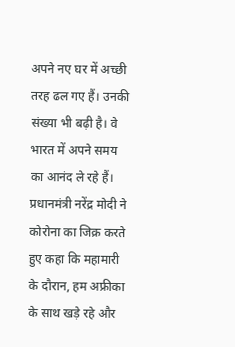अपने नए घर में अच्छी तरह ढल गए हैं। उनकी संख्या भी बढ़ी है। वे भारत में अपने समय का आनंद ले रहे हैं।
प्रधानमंत्री नरेंद्र मोदी ने कोरोना का जिक्र करते हुए कहा कि महामारी के दौरान, हम अफ्रीका के साथ खड़े रहे और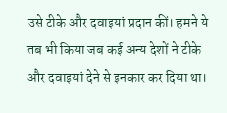उसे टीके और दवाइयां प्रदान कीं। हमने ये तब भी किया जब कई अन्य देशों ने टीके और दवाइयां देने से इनकार कर दिया था।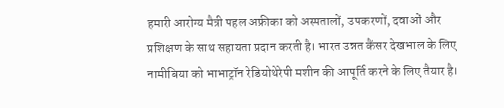हमारी आरोग्य मैत्री पहल अफ्रीका को अस्पतालों, उपकरणों, दवाओं और प्रशिक्षण के साथ सहायता प्रदान करती है। भारत उन्नत कैंसर देखभाल के लिए नामीबिया को भाभाट्रॉन रेडियोथेरेपी मशीन की आपूर्ति करने के लिए तैयार है।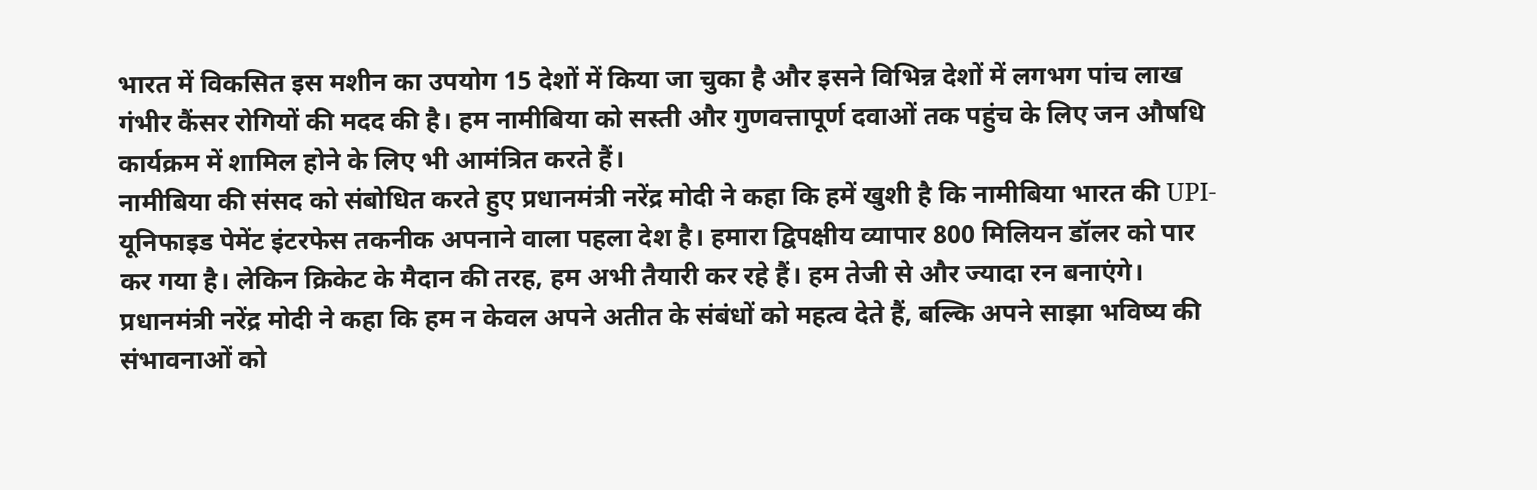भारत में विकसित इस मशीन का उपयोग 15 देशों में किया जा चुका है और इसने विभिन्न देशों में लगभग पांच लाख गंभीर कैंसर रोगियों की मदद की है। हम नामीबिया को सस्ती और गुणवत्तापूर्ण दवाओं तक पहुंच के लिए जन औषधि कार्यक्रम में शामिल होने के लिए भी आमंत्रित करते हैं।
नामीबिया की संसद को संबोधित करते हुए प्रधानमंत्री नरेंद्र मोदी ने कहा कि हमें खुशी है कि नामीबिया भारत की UPI-यूनिफाइड पेमेंट इंटरफेस तकनीक अपनाने वाला पहला देश है। हमारा द्विपक्षीय व्यापार 800 मिलियन डॉलर को पार कर गया है। लेकिन क्रिकेट के मैदान की तरह, हम अभी तैयारी कर रहे हैं। हम तेजी से और ज्यादा रन बनाएंगे।
प्रधानमंत्री नरेंद्र मोदी ने कहा कि हम न केवल अपने अतीत के संबंधों को महत्व देते हैं, बल्कि अपने साझा भविष्य की संभावनाओं को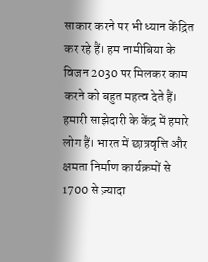साकार करने पर भी ध्यान केंद्रित कर रहे हैं। हम नामीबिया के विजन 2030 पर मिलकर काम करने को बहुत महत्व देते हैं। हमारी साझेदारी के केंद्र में हमारे लोग हैं। भारत में छात्रवृत्ति और क्षमता निर्माण कार्यक्रमों से 1700 से ज़्यादा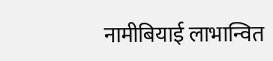नामीबियाई लाभान्वित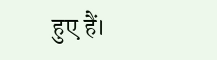हुए हैं।